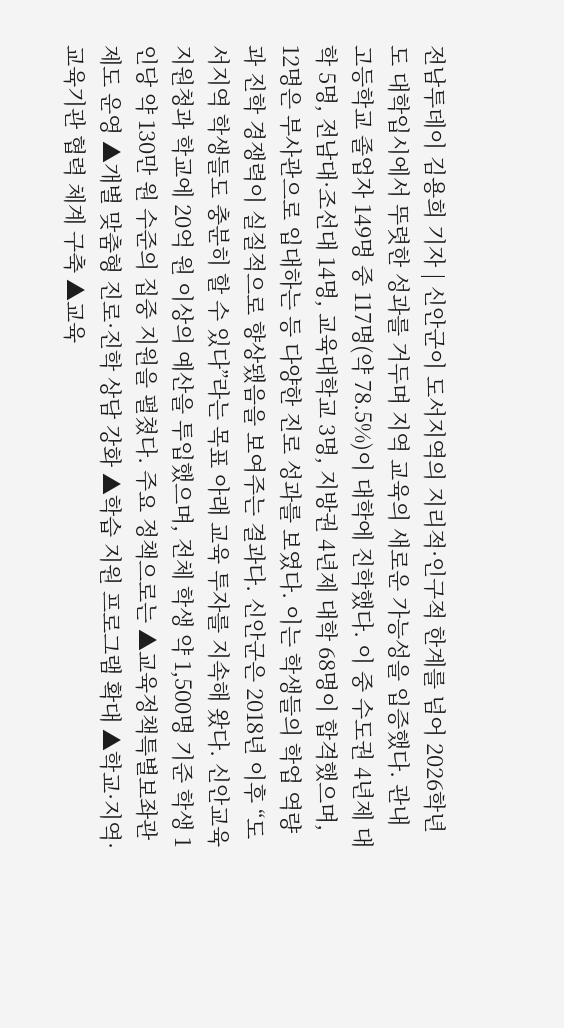전남투데이 김용희 기자 | 신안군이 도서지역의 지리적·인구적 한계를 넘어 2026학년도 대학입시에서 뚜렷한 성과를 거두며 지역 교육의 새로운 가능성을 입증했다. 관내 고등학교 졸업자 149명 중 117명(약 78.5%)이 대학에 진학했다. 이 중 수도권 4년제 대학 5명, 전남대·조선대 14명, 교육대학교 3명, 지방권 4년제 대학 68명이 합격했으며, 12명은 부사관으로 입대하는 등 다양한 진로 성과를 보였다. 이는 학생들의 학업 역량과 진학 경쟁력이 실질적으로 향상됐음을 보여주는 결과다. 신안군은 2018년 이후 “도서지역 학생들도 충분히 할 수 있다”라는 목표 아래 교육 투자를 지속해 왔다. 신안교육지원청과 학교에 20억 원 이상의 예산을 투입했으며, 전체 학생 약 1,500명 기준 학생 1인당 약 130만 원 수준의 집중 지원을 펼쳤다. 주요 정책으로는 ▲교육정책특별보좌관 제도 운영 ▲개별 맞춤형 진로·진학 상담 강화 ▲학습 지원 프로그램 확대 ▲학교·지역·교육기관 협력 체계 구축 ▲교육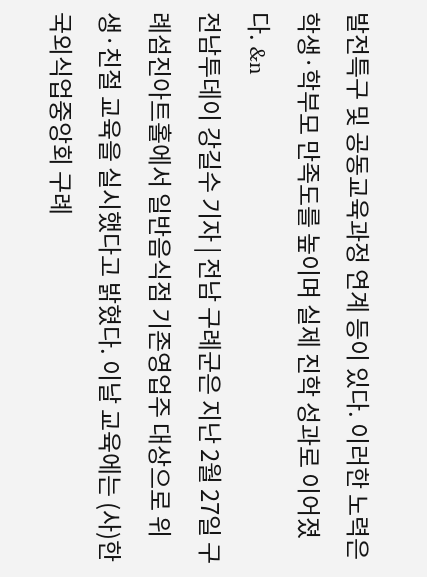발전특구 및 공동교육과정 연계 등이 있다. 이러한 노력은 학생·학부모 만족도를 높이며 실제 진학 성과로 이어졌다. &n
전남투데이 강길수 기자 | 전남 구례군은 지난 2월 27일 구례섬진아트홀에서 일반음식점 기존영업주 대상으로 위생·친절 교육을 실시했다고 밝혔다. 이날 교육에는 (사)한국외식업중앙회 구례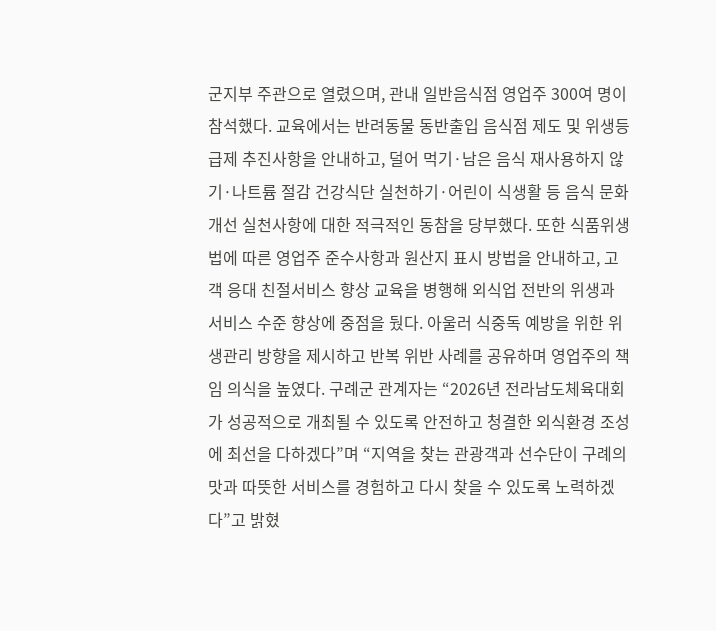군지부 주관으로 열렸으며, 관내 일반음식점 영업주 300여 명이 참석했다. 교육에서는 반려동물 동반출입 음식점 제도 및 위생등급제 추진사항을 안내하고, 덜어 먹기·남은 음식 재사용하지 않기·나트륨 절감 건강식단 실천하기·어린이 식생활 등 음식 문화 개선 실천사항에 대한 적극적인 동참을 당부했다. 또한 식품위생법에 따른 영업주 준수사항과 원산지 표시 방법을 안내하고, 고객 응대 친절서비스 향상 교육을 병행해 외식업 전반의 위생과 서비스 수준 향상에 중점을 뒀다. 아울러 식중독 예방을 위한 위생관리 방향을 제시하고 반복 위반 사례를 공유하며 영업주의 책임 의식을 높였다. 구례군 관계자는 “2026년 전라남도체육대회가 성공적으로 개최될 수 있도록 안전하고 청결한 외식환경 조성에 최선을 다하겠다”며 “지역을 찾는 관광객과 선수단이 구례의 맛과 따뜻한 서비스를 경험하고 다시 찾을 수 있도록 노력하겠다”고 밝혔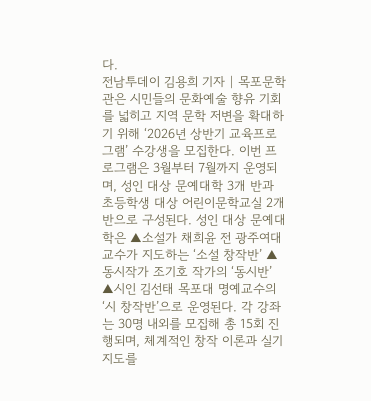다.
전남투데이 김용희 기자 | 목포문학관은 시민들의 문화예술 향유 기회를 넓히고 지역 문학 저변을 확대하기 위해 ‘2026년 상반기 교육프로그램’ 수강생을 모집한다. 이번 프로그램은 3월부터 7월까지 운영되며, 성인 대상 문예대학 3개 반과 초등학생 대상 어린이문학교실 2개 반으로 구성된다. 성인 대상 문예대학은 ▲소설가 채희윤 전 광주여대 교수가 지도하는 ‘소설 창작반’ ▲동시작가 조기호 작가의 ‘동시반’ ▲시인 김선태 목포대 명예교수의 ‘시 창작반’으로 운영된다. 각 강좌는 30명 내외를 모집해 총 15회 진행되며, 체계적인 창작 이론과 실기 지도를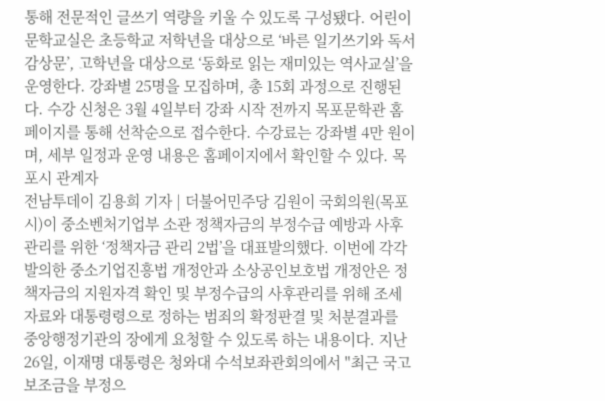통해 전문적인 글쓰기 역량을 키울 수 있도록 구성됐다. 어린이문학교실은 초등학교 저학년을 대상으로 ‘바른 일기쓰기와 독서감상문’, 고학년을 대상으로 ‘동화로 읽는 재미있는 역사교실’을 운영한다. 강좌별 25명을 모집하며, 총 15회 과정으로 진행된다. 수강 신청은 3월 4일부터 강좌 시작 전까지 목포문학관 홈페이지를 통해 선착순으로 접수한다. 수강료는 강좌별 4만 원이며, 세부 일정과 운영 내용은 홈페이지에서 확인할 수 있다. 목포시 관계자
전남투데이 김용희 기자 | 더불어민주당 김원이 국회의원(목포시)이 중소벤처기업부 소관 정책자금의 부정수급 예방과 사후관리를 위한 ‘정책자금 관리 2법’을 대표발의했다. 이번에 각각 발의한 중소기업진흥법 개정안과 소상공인보호법 개정안은 정책자금의 지원자격 확인 및 부정수급의 사후관리를 위해 조세 자료와 대통령령으로 정하는 범죄의 확정판결 및 처분결과를 중앙행정기관의 장에게 요청할 수 있도록 하는 내용이다. 지난 26일, 이재명 대통령은 청와대 수석보좌관회의에서 "최근 국고보조금을 부정으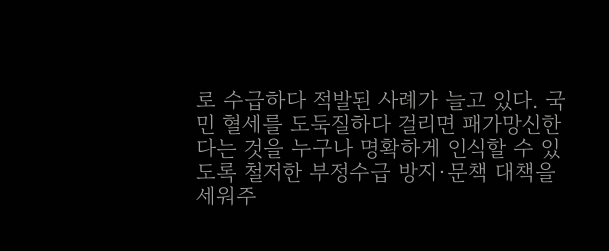로 수급하다 적발된 사례가 늘고 있다. 국민 혈세를 도둑질하다 걸리면 패가망신한다는 것을 누구나 명확하게 인식할 수 있도록 철저한 부정수급 방지·문책 대책을 세워주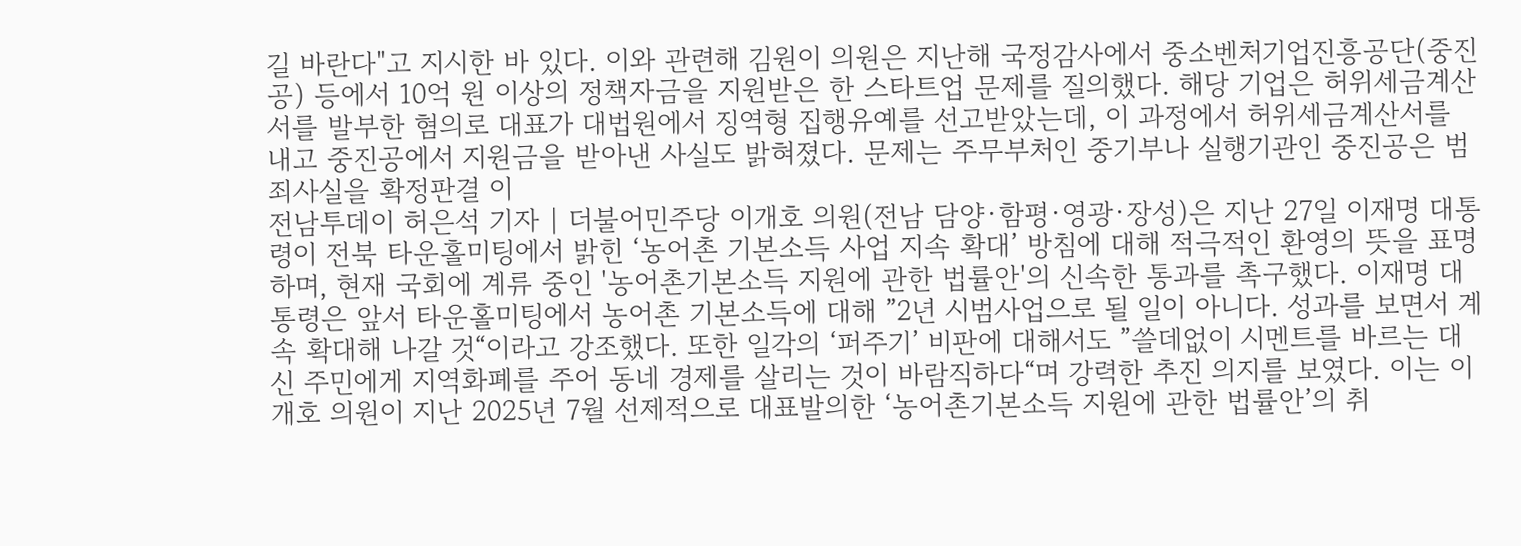길 바란다"고 지시한 바 있다. 이와 관련해 김원이 의원은 지난해 국정감사에서 중소벤처기업진흥공단(중진공) 등에서 10억 원 이상의 정책자금을 지원받은 한 스타트업 문제를 질의했다. 해당 기업은 허위세금계산서를 발부한 혐의로 대표가 대법원에서 징역형 집행유예를 선고받았는데, 이 과정에서 허위세금계산서를 내고 중진공에서 지원금을 받아낸 사실도 밝혀졌다. 문제는 주무부처인 중기부나 실행기관인 중진공은 범죄사실을 확정판결 이
전남투데이 허은석 기자 | 더불어민주당 이개호 의원(전남 담양·함평·영광·장성)은 지난 27일 이재명 대통령이 전북 타운홀미팅에서 밝힌 ‘농어촌 기본소득 사업 지속 확대’ 방침에 대해 적극적인 환영의 뜻을 표명하며, 현재 국회에 계류 중인 '농어촌기본소득 지원에 관한 법률안'의 신속한 통과를 촉구했다. 이재명 대통령은 앞서 타운홀미팅에서 농어촌 기본소득에 대해 ”2년 시범사업으로 될 일이 아니다. 성과를 보면서 계속 확대해 나갈 것“이라고 강조했다. 또한 일각의 ‘퍼주기’ 비판에 대해서도 ”쓸데없이 시멘트를 바르는 대신 주민에게 지역화폐를 주어 동네 경제를 살리는 것이 바람직하다“며 강력한 추진 의지를 보였다. 이는 이개호 의원이 지난 2025년 7월 선제적으로 대표발의한 ‘농어촌기본소득 지원에 관한 법률안’의 취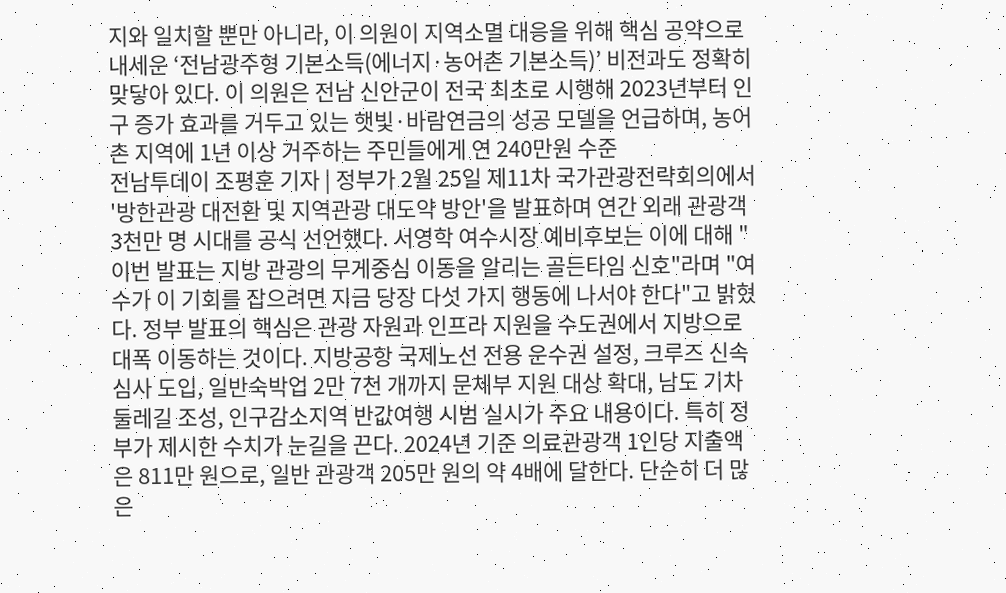지와 일치할 뿐만 아니라, 이 의원이 지역소멸 대응을 위해 핵심 공약으로 내세운 ‘전남광주형 기본소득(에너지·농어촌 기본소득)’ 비전과도 정확히 맞닿아 있다. 이 의원은 전남 신안군이 전국 최초로 시행해 2023년부터 인구 증가 효과를 거두고 있는 햇빛·바람연금의 성공 모델을 언급하며, 농어촌 지역에 1년 이상 거주하는 주민들에게 연 240만원 수준
전남투데이 조평훈 기자 | 정부가 2월 25일 제11차 국가관광전략회의에서 '방한관광 대전환 및 지역관광 대도약 방안'을 발표하며 연간 외래 관광객 3천만 명 시대를 공식 선언했다. 서영학 여수시장 예비후보는 이에 대해 "이번 발표는 지방 관광의 무게중심 이동을 알리는 골든타임 신호"라며 "여수가 이 기회를 잡으려면 지금 당장 다섯 가지 행동에 나서야 한다"고 밝혔다. 정부 발표의 핵심은 관광 자원과 인프라 지원을 수도권에서 지방으로 대폭 이동하는 것이다. 지방공항 국제노선 전용 운수권 설정, 크루즈 신속 심사 도입, 일반숙박업 2만 7천 개까지 문체부 지원 대상 확대, 남도 기차 둘레길 조성, 인구감소지역 반값여행 시범 실시가 주요 내용이다. 특히 정부가 제시한 수치가 눈길을 끈다. 2024년 기준 의료관광객 1인당 지출액은 811만 원으로, 일반 관광객 205만 원의 약 4배에 달한다. 단순히 더 많은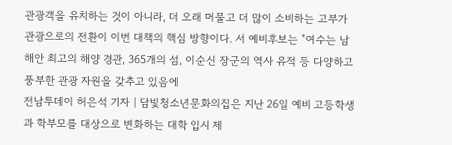관광객을 유치하는 것이 아니라, 더 오래 머물고 더 많이 소비하는 고부가 관광으로의 전환이 이번 대책의 핵심 방향이다. 서 예비후보는 "여수는 남해안 최고의 해양 경관, 365개의 섬, 이순신 장군의 역사 유적 등 다양하고 풍부한 관광 자원을 갖추고 있음에
전남투데이 허은석 기자 | 담빛청소년문화의집은 지난 26일 예비 고등학생과 학부모를 대상으로 변화하는 대학 입시 제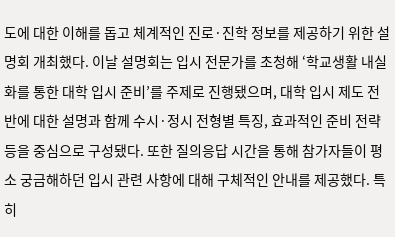도에 대한 이해를 돕고 체계적인 진로·진학 정보를 제공하기 위한 설명회 개최했다. 이날 설명회는 입시 전문가를 초청해 ‘학교생활 내실화를 통한 대학 입시 준비’를 주제로 진행됐으며, 대학 입시 제도 전반에 대한 설명과 함께 수시·정시 전형별 특징, 효과적인 준비 전략 등을 중심으로 구성됐다. 또한 질의응답 시간을 통해 참가자들이 평소 궁금해하던 입시 관련 사항에 대해 구체적인 안내를 제공했다. 특히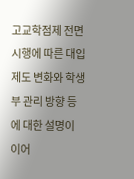고교학점제 전면 시행에 따른 대입 제도 변화와 학생부 관리 방향 등에 대한 설명이 이어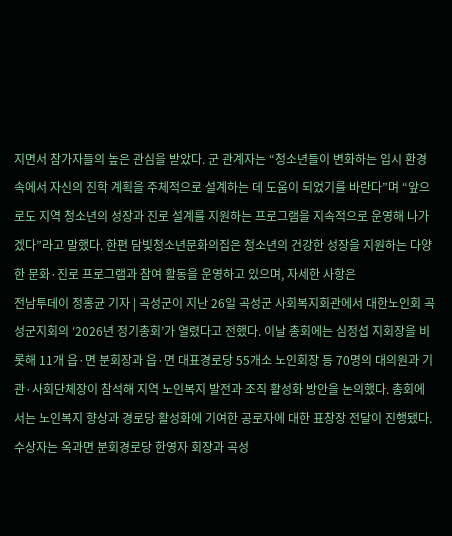지면서 참가자들의 높은 관심을 받았다. 군 관계자는 “청소년들이 변화하는 입시 환경 속에서 자신의 진학 계획을 주체적으로 설계하는 데 도움이 되었기를 바란다”며 “앞으로도 지역 청소년의 성장과 진로 설계를 지원하는 프로그램을 지속적으로 운영해 나가겠다”라고 말했다. 한편 담빛청소년문화의집은 청소년의 건강한 성장을 지원하는 다양한 문화·진로 프로그램과 참여 활동을 운영하고 있으며, 자세한 사항은
전남투데이 정홍균 기자 | 곡성군이 지난 26일 곡성군 사회복지회관에서 대한노인회 곡성군지회의 ‘2026년 정기총회’가 열렸다고 전했다. 이날 총회에는 심정섭 지회장을 비롯해 11개 읍·면 분회장과 읍·면 대표경로당 55개소 노인회장 등 70명의 대의원과 기관·사회단체장이 참석해 지역 노인복지 발전과 조직 활성화 방안을 논의했다. 총회에서는 노인복지 향상과 경로당 활성화에 기여한 공로자에 대한 표창장 전달이 진행됐다. 수상자는 옥과면 분회경로당 한영자 회장과 곡성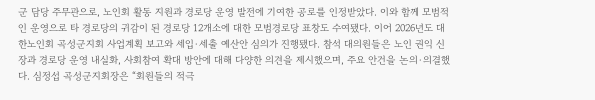군 담당 주무관으로, 노인회 활동 지원과 경로당 운영 발전에 기여한 공로를 인정받았다. 이와 함께 모범적인 운영으로 타 경로당의 귀감이 된 경로당 12개소에 대한 모범경로당 표창도 수여됐다. 이어 2026년도 대한노인회 곡성군지회 사업계획 보고와 세입·세출 예산안 심의가 진행됐다. 참석 대의원들은 노인 권익 신장과 경로당 운영 내실화, 사회참여 확대 방안에 대해 다양한 의견을 제시했으며, 주요 안건을 논의·의결했다. 심정섭 곡성군지회장은 “회원들의 적극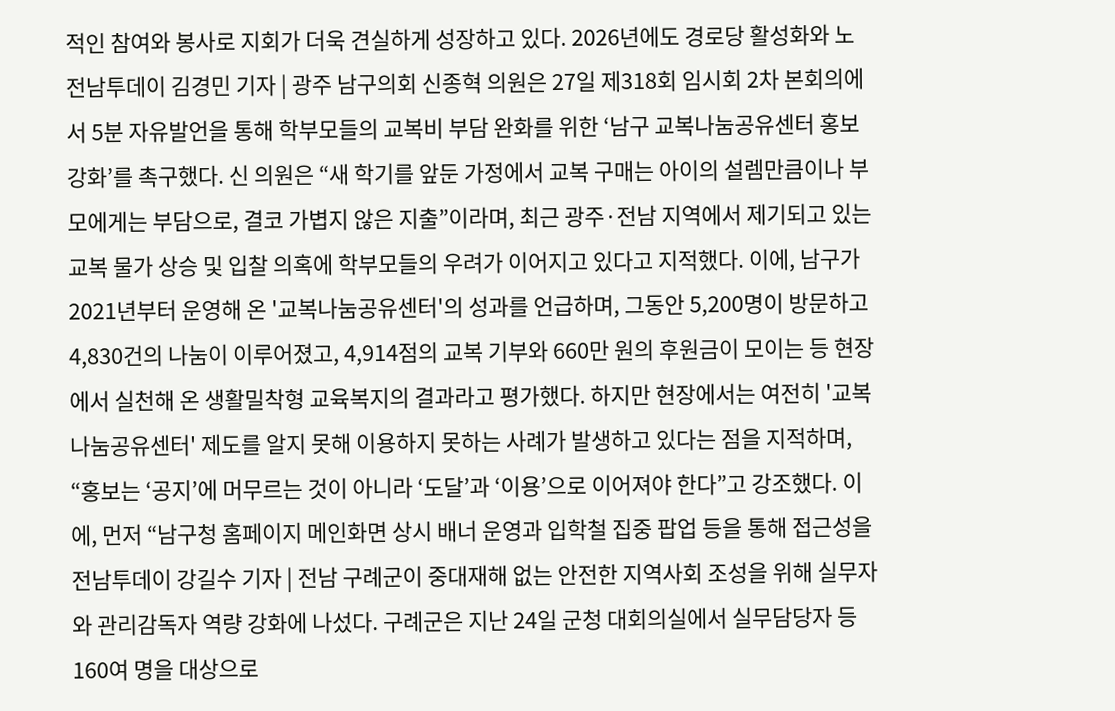적인 참여와 봉사로 지회가 더욱 견실하게 성장하고 있다. 2026년에도 경로당 활성화와 노
전남투데이 김경민 기자 | 광주 남구의회 신종혁 의원은 27일 제318회 임시회 2차 본회의에서 5분 자유발언을 통해 학부모들의 교복비 부담 완화를 위한 ‘남구 교복나눔공유센터 홍보 강화’를 촉구했다. 신 의원은 “새 학기를 앞둔 가정에서 교복 구매는 아이의 설렘만큼이나 부모에게는 부담으로, 결코 가볍지 않은 지출”이라며, 최근 광주·전남 지역에서 제기되고 있는 교복 물가 상승 및 입찰 의혹에 학부모들의 우려가 이어지고 있다고 지적했다. 이에, 남구가 2021년부터 운영해 온 '교복나눔공유센터'의 성과를 언급하며, 그동안 5,200명이 방문하고 4,830건의 나눔이 이루어졌고, 4,914점의 교복 기부와 660만 원의 후원금이 모이는 등 현장에서 실천해 온 생활밀착형 교육복지의 결과라고 평가했다. 하지만 현장에서는 여전히 '교복나눔공유센터' 제도를 알지 못해 이용하지 못하는 사례가 발생하고 있다는 점을 지적하며, “홍보는 ‘공지’에 머무르는 것이 아니라 ‘도달’과 ‘이용’으로 이어져야 한다”고 강조했다. 이에, 먼저 “남구청 홈페이지 메인화면 상시 배너 운영과 입학철 집중 팝업 등을 통해 접근성을
전남투데이 강길수 기자 | 전남 구례군이 중대재해 없는 안전한 지역사회 조성을 위해 실무자와 관리감독자 역량 강화에 나섰다. 구례군은 지난 24일 군청 대회의실에서 실무담당자 등 160여 명을 대상으로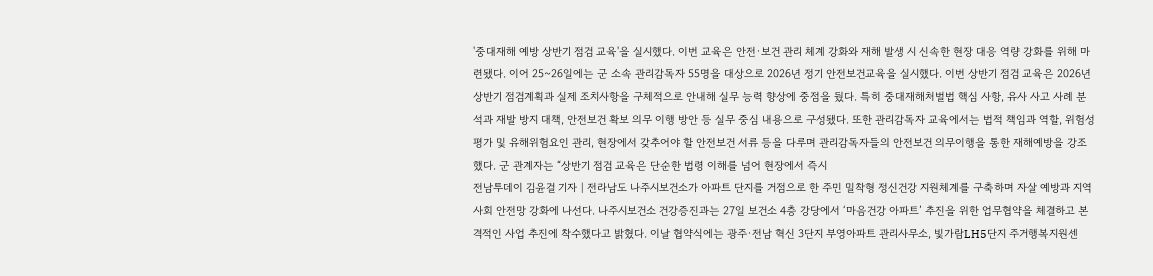'중대재해 예방 상반기 점검 교육'을 실시했다. 이번 교육은 안전·보건 관리 체계 강화와 재해 발생 시 신속한 현장 대응 역량 강화를 위해 마련됐다. 이어 25~26일에는 군 소속 관리감독자 55명을 대상으로 2026년 정기 안전보건교육을 실시했다. 이번 상반기 점검 교육은 2026년 상반기 점검계획과 실제 조치사항을 구체적으로 안내해 실무 능력 향상에 중점을 뒀다. 특히 중대재해처벌법 핵심 사항, 유사 사고 사례 분석과 재발 방지 대책, 안전보건 확보 의무 이행 방안 등 실무 중심 내용으로 구성됐다. 또한 관리감독자 교육에서는 법적 책임과 역할, 위험성 평가 및 유해위험요인 관리, 현장에서 갖추어야 할 안전보건 서류 등을 다루며 관리감독자들의 안전보건 의무이행을 통한 재해예방을 강조했다. 군 관계자는 “상반기 점검 교육은 단순한 법령 이해를 넘어 현장에서 즉시
전남투데이 김윤걸 기자 | 전라남도 나주시보건소가 아파트 단지를 거점으로 한 주민 밀착형 정신건강 지원체계를 구축하며 자살 예방과 지역사회 안전망 강화에 나선다. 나주시보건소 건강증진과는 27일 보건소 4층 강당에서 ‘마음건강 아파트’ 추진을 위한 업무협약을 체결하고 본격적인 사업 추진에 착수했다고 밝혔다. 이날 협약식에는 광주·전남 혁신 3단지 부영아파트 관리사무소, 빛가람LH5단지 주거행복지원센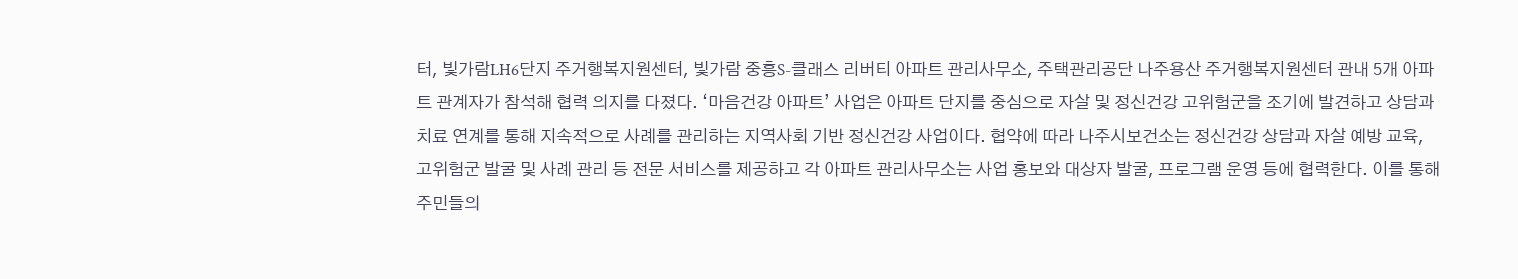터, 빛가람LH6단지 주거행복지원센터, 빛가람 중흥S-클래스 리버티 아파트 관리사무소, 주택관리공단 나주용산 주거행복지원센터 관내 5개 아파트 관계자가 참석해 협력 의지를 다졌다. ‘마음건강 아파트’ 사업은 아파트 단지를 중심으로 자살 및 정신건강 고위험군을 조기에 발견하고 상담과 치료 연계를 통해 지속적으로 사례를 관리하는 지역사회 기반 정신건강 사업이다. 협약에 따라 나주시보건소는 정신건강 상담과 자살 예방 교육, 고위험군 발굴 및 사례 관리 등 전문 서비스를 제공하고 각 아파트 관리사무소는 사업 홍보와 대상자 발굴, 프로그램 운영 등에 협력한다. 이를 통해 주민들의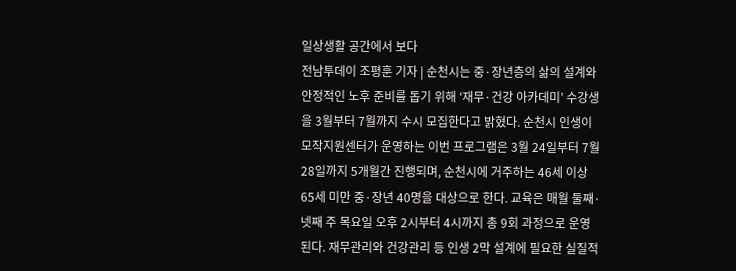일상생활 공간에서 보다
전남투데이 조평훈 기자 | 순천시는 중·장년층의 삶의 설계와 안정적인 노후 준비를 돕기 위해 ‘재무·건강 아카데미’ 수강생을 3월부터 7월까지 수시 모집한다고 밝혔다. 순천시 인생이모작지원센터가 운영하는 이번 프로그램은 3월 24일부터 7월 28일까지 5개월간 진행되며, 순천시에 거주하는 46세 이상 65세 미만 중·장년 40명을 대상으로 한다. 교육은 매월 둘째·넷째 주 목요일 오후 2시부터 4시까지 총 9회 과정으로 운영된다. 재무관리와 건강관리 등 인생 2막 설계에 필요한 실질적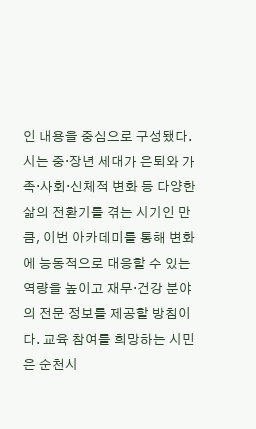인 내용을 중심으로 구성됐다. 시는 중·장년 세대가 은퇴와 가족·사회·신체적 변화 등 다양한 삶의 전환기를 겪는 시기인 만큼, 이번 아카데미를 통해 변화에 능동적으로 대응할 수 있는 역량을 높이고 재무·건강 분야의 전문 정보를 제공할 방침이다. 교육 참여를 희망하는 시민은 순천시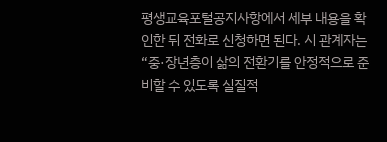평생교육포털공지사항에서 세부 내용을 확인한 뒤 전화로 신청하면 된다. 시 관계자는 “중·장년층이 삶의 전환기를 안정적으로 준비할 수 있도록 실질적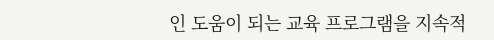인 도움이 되는 교육 프로그램을 지속적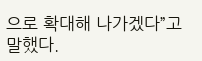으로 확대해 나가겠다”고 말했다.